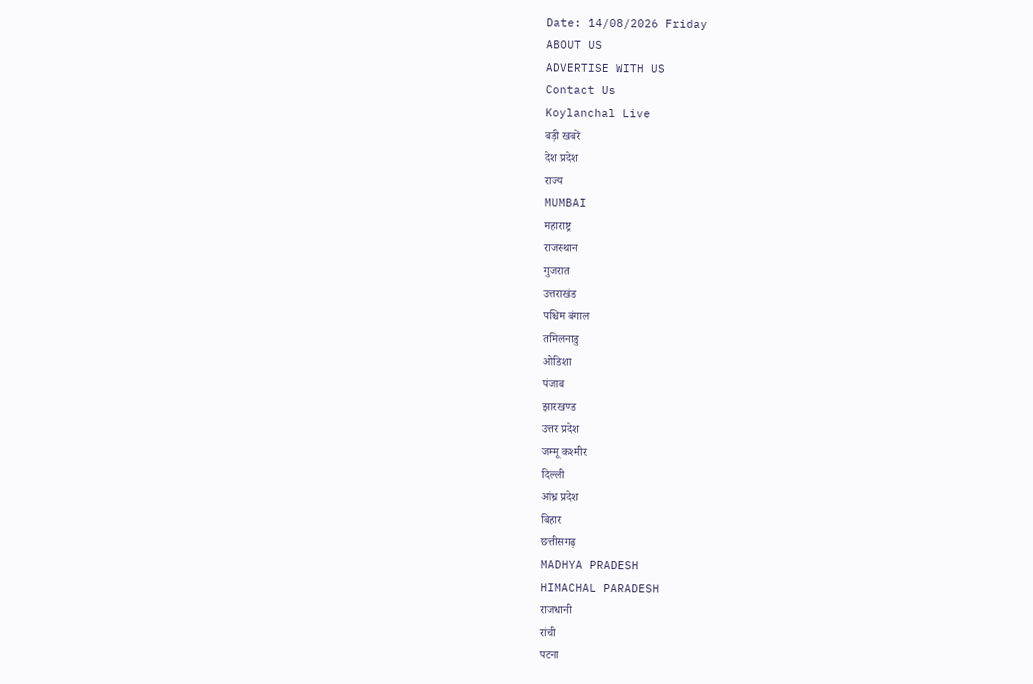Date: 14/08/2026 Friday
ABOUT US
ADVERTISE WITH US
Contact Us
Koylanchal Live
बड़ी खबरें
देश प्रदेश
राज्य
MUMBAI
महाराष्ट्र
राजस्थान
गुजरात
उत्तराखंड
पश्चिम बंगाल
तमिलनाडु
ओडिशा
पंजाब
झारखण्ड
उत्तर प्रदेश
जम्मू कश्मीर
दिल्ली
आंध्र प्रदेश
बिहार
छत्तीसगढ़
MADHYA PRADESH
HIMACHAL PARADESH
राजधानी
रांची
पटना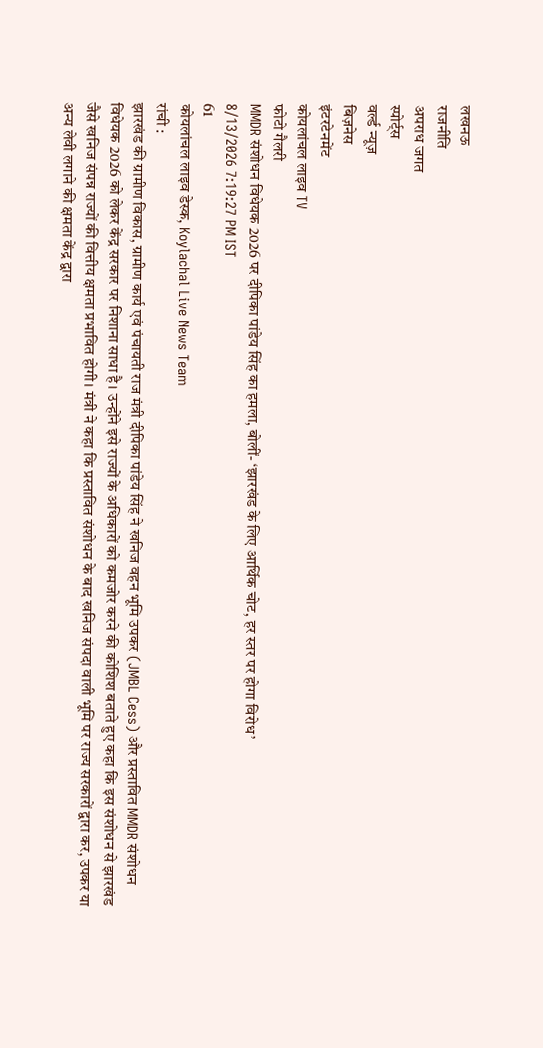लखनऊ
राजनीति
अपराध जगत
स्पोर्ट्स
वर्ल्ड न्यूज़
बिज़नेस
इंटरटेनमेंट
कोयलांचल लाइव TV
फोटो गैलरी
MMDR संशोधन विधेयक 2026 पर दीपिका पांडेय सिंह का हमला, बोलीं- ‘झारखंड के लिए आर्थिक चोट, हर स्तर पर होगा विरोध’
8/13/2026 7:19:27 PM IST
61
कोयलांचल लाइव डेस्क, Koylachal Live News Team
रांची :
झारखंड की ग्रामीण विकास, ग्रामीण कार्य एवं पंचायती राज मंत्री दीपिका पांडेय सिंह ने खनिज वहन भूमि उपकर (JMBL Cess) और प्रस्तावित MMDR संशोधन विधेयक 2026 को लेकर केंद्र सरकार पर निशाना साधा है। उन्होंने इसे राज्यों के अधिकारों को कमजोर करने की कोशिश बताते हुए कहा कि इस संशोधन से झारखंड जैसे खनिज संपन्न राज्यों की वित्तीय क्षमता प्रभावित होगी। मंत्री ने कहा कि प्रस्तावित संशोधन के बाद खनिज संपदा वाली भूमि पर राज्य सरकारों द्वारा कर, उपकर या अन्य लेवी लगाने की क्षमता केंद्र द्वारा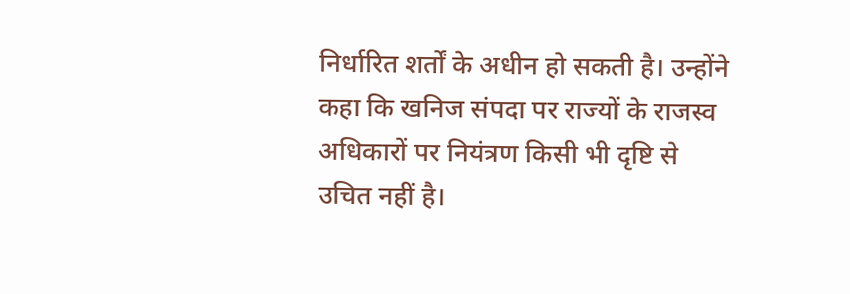निर्धारित शर्तों के अधीन हो सकती है। उन्होंने कहा कि खनिज संपदा पर राज्यों के राजस्व अधिकारों पर नियंत्रण किसी भी दृष्टि से उचित नहीं है।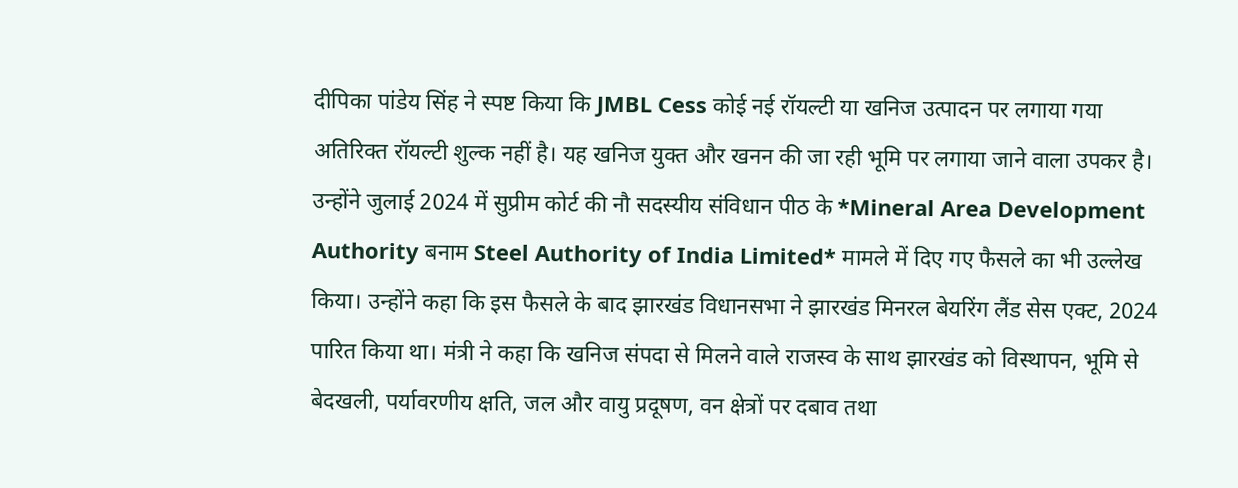दीपिका पांडेय सिंह ने स्पष्ट किया कि JMBL Cess कोई नई रॉयल्टी या खनिज उत्पादन पर लगाया गया अतिरिक्त रॉयल्टी शुल्क नहीं है। यह खनिज युक्त और खनन की जा रही भूमि पर लगाया जाने वाला उपकर है। उन्होंने जुलाई 2024 में सुप्रीम कोर्ट की नौ सदस्यीय संविधान पीठ के *Mineral Area Development Authority बनाम Steel Authority of India Limited* मामले में दिए गए फैसले का भी उल्लेख किया। उन्होंने कहा कि इस फैसले के बाद झारखंड विधानसभा ने झारखंड मिनरल बेयरिंग लैंड सेस एक्ट, 2024 पारित किया था। मंत्री ने कहा कि खनिज संपदा से मिलने वाले राजस्व के साथ झारखंड को विस्थापन, भूमि से बेदखली, पर्यावरणीय क्षति, जल और वायु प्रदूषण, वन क्षेत्रों पर दबाव तथा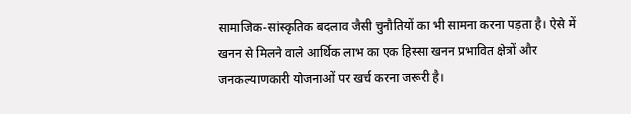सामाजिक-सांस्कृतिक बदलाव जैसी चुनौतियों का भी सामना करना पड़ता है। ऐसे में खनन से मिलने वाले आर्थिक लाभ का एक हिस्सा खनन प्रभावित क्षेत्रों और जनकल्याणकारी योजनाओं पर खर्च करना जरूरी है।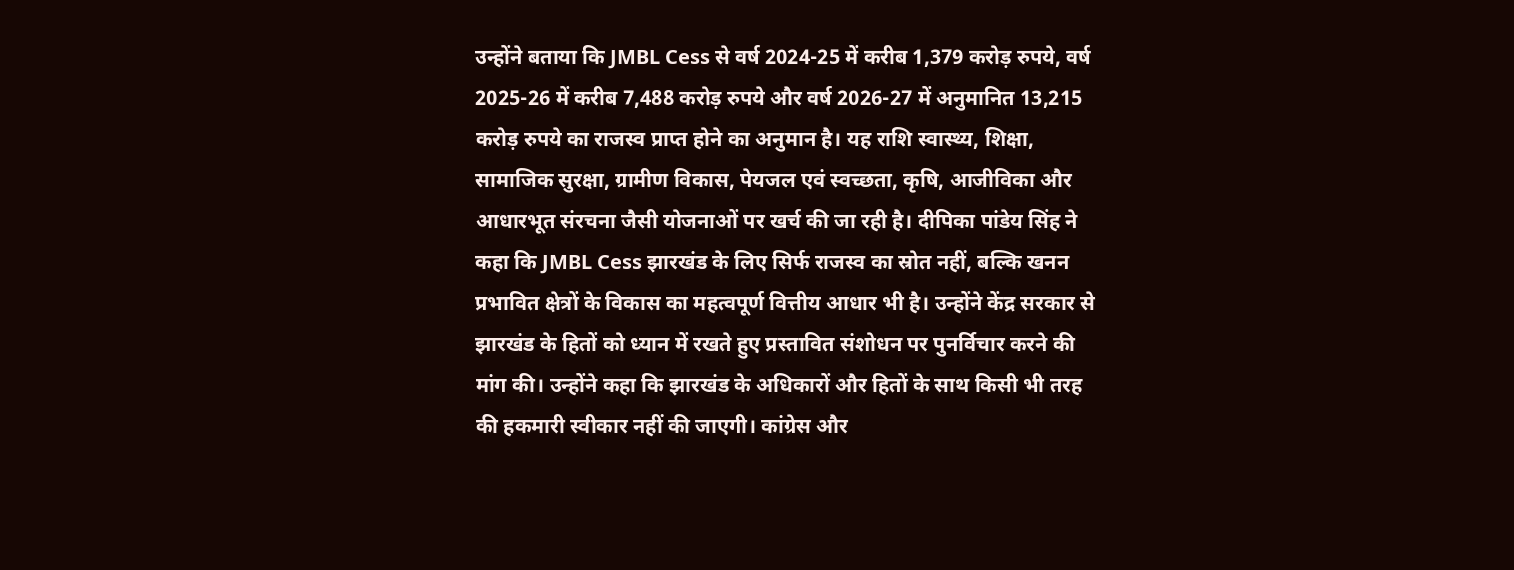उन्होंने बताया कि JMBL Cess से वर्ष 2024-25 में करीब 1,379 करोड़ रुपये, वर्ष 2025-26 में करीब 7,488 करोड़ रुपये और वर्ष 2026-27 में अनुमानित 13,215 करोड़ रुपये का राजस्व प्राप्त होने का अनुमान है। यह राशि स्वास्थ्य, शिक्षा, सामाजिक सुरक्षा, ग्रामीण विकास, पेयजल एवं स्वच्छता, कृषि, आजीविका और आधारभूत संरचना जैसी योजनाओं पर खर्च की जा रही है। दीपिका पांडेय सिंह ने कहा कि JMBL Cess झारखंड के लिए सिर्फ राजस्व का स्रोत नहीं, बल्कि खनन प्रभावित क्षेत्रों के विकास का महत्वपूर्ण वित्तीय आधार भी है। उन्होंने केंद्र सरकार से झारखंड के हितों को ध्यान में रखते हुए प्रस्तावित संशोधन पर पुनर्विचार करने की मांग की। उन्होंने कहा कि झारखंड के अधिकारों और हितों के साथ किसी भी तरह की हकमारी स्वीकार नहीं की जाएगी। कांग्रेस और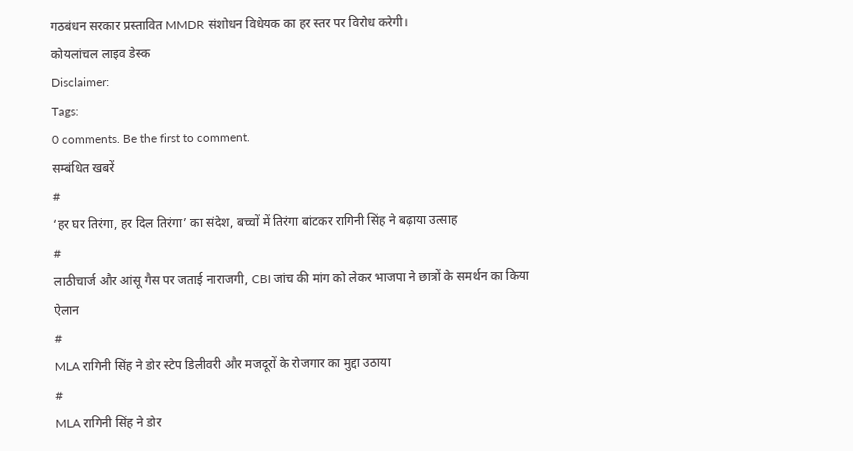गठबंधन सरकार प्रस्तावित MMDR संशोधन विधेयक का हर स्तर पर विरोध करेगी।
कोयलांचल लाइव डेस्क
Disclaimer:
Tags:
0 comments. Be the first to comment.
सम्बंधित खबरें
#
‘हर घर तिरंगा, हर दिल तिरंगा’ का संदेश, बच्चों में तिरंगा बांटकर रागिनी सिंह ने बढ़ाया उत्साह
#
लाठीचार्ज और आंसू गैस पर जताई नाराजगी, CBI जांच की मांग को लेकर भाजपा ने छात्रों के समर्थन का किया ऐलान
#
MLA रागिनी सिंह ने डोर स्टेप डिलीवरी और मजदूरों के रोजगार का मुद्दा उठाया
#
MLA रागिनी सिंह ने डोर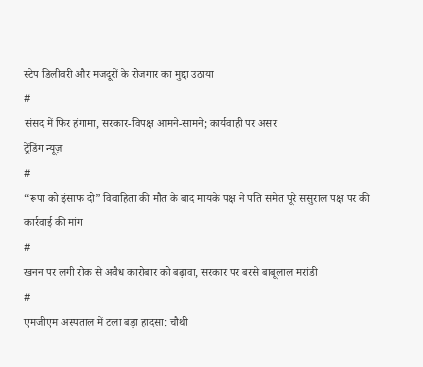स्टेप डिलीवरी और मजदूरों के रोजगार का मुद्दा उठाया
#
संसद में फिर हंगामा, सरकार-विपक्ष आमने-सामने; कार्यवाही पर असर
ट्रेंडिंग न्यूज़
#
“रूपा को इंसाफ दो” विवाहिता की मौत के बाद मायके पक्ष ने पति समेत पूरे ससुराल पक्ष पर की कार्रवाई की मांग
#
खनन पर लगी रोक से अवैध कारोबार को बढ़ावा, सरकार पर बरसे बाबूलाल मरांडी
#
एमजीएम अस्पताल में टला बड़ा हादसा: चौथी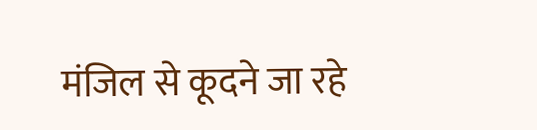मंजिल से कूदने जा रहे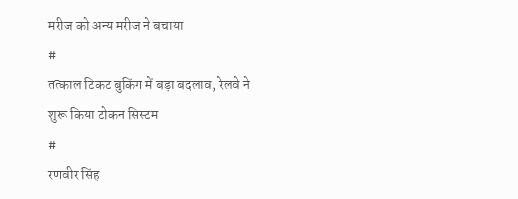मरीज को अन्य मरीज ने बचाया
#
तत्काल टिकट बुकिंग में बड़ा बदलाव, रेलवे ने शुरू किया टोकन सिस्टम
#
रणवीर सिंह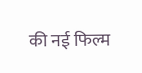की नई फिल्म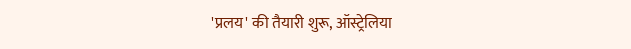'प्रलय' की तैयारी शुरू, ऑस्ट्रेलिया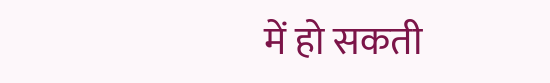में हो सकती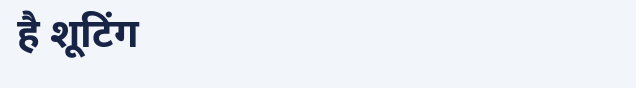है शूटिंग